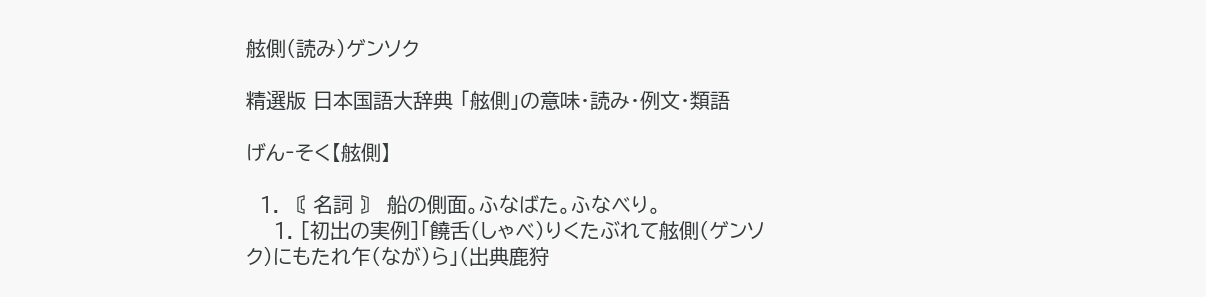舷側(読み)ゲンソク

精選版 日本国語大辞典 「舷側」の意味・読み・例文・類語

げん‐そく【舷側】

  1. 〘 名詞 〙 船の側面。ふなばた。ふなべり。
    1. [初出の実例]「饒舌(しゃべ)りくたぶれて舷側(ゲンソク)にもたれ乍(なが)ら」(出典鹿狩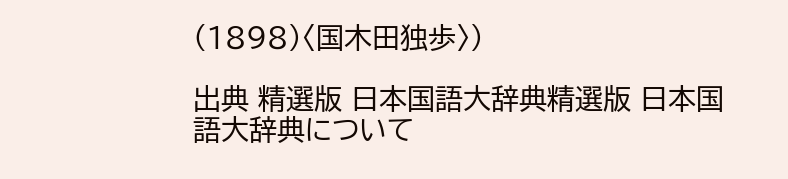(1898)〈国木田独歩〉)

出典 精選版 日本国語大辞典精選版 日本国語大辞典について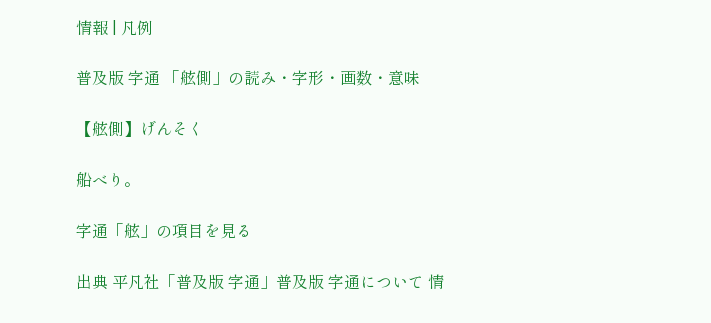情報 | 凡例

普及版 字通 「舷側」の読み・字形・画数・意味

【舷側】げんそく

船べり。

字通「舷」の項目を見る

出典 平凡社「普及版 字通」普及版 字通について 情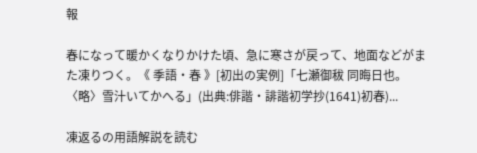報

春になって暖かくなりかけた頃、急に寒さが戻って、地面などがまた凍りつく。《 季語・春 》[初出の実例]「七瀬御秡 同晦日也。〈略〉雪汁いてかへる」(出典:俳諧・誹諧初学抄(1641)初春)...

凍返るの用語解説を読む